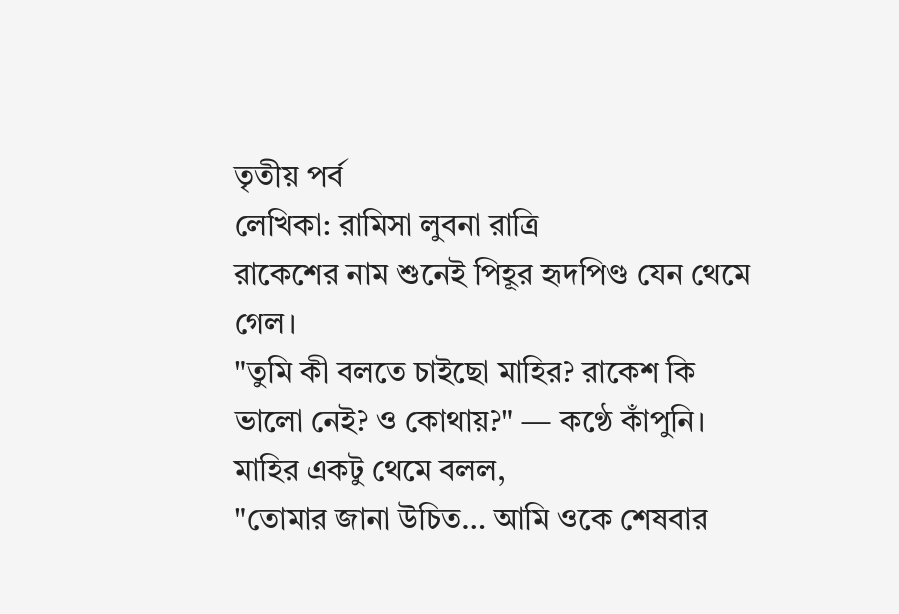তৃতীয় পর্ব
লেখিকা: রামিসা লুবনা রাত্রি
রাকেশের নাম শুনেই পিহূর হৃদপিণ্ড যেন থেমে গেল।
"তুমি কী বলতে চাইছো মাহির? রাকেশ কি ভালো নেই? ও কোথায়?" — কণ্ঠে কাঁপুনি।
মাহির একটু থেমে বলল,
"তোমার জানা উচিত… আমি ওকে শেষবার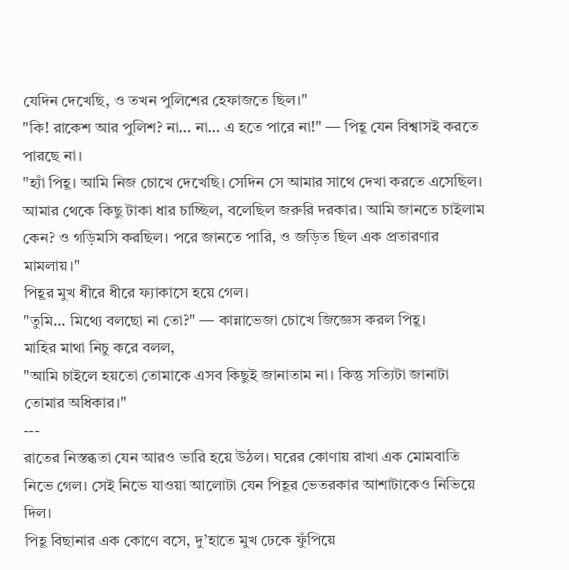যেদিন দেখেছি, ও তখন পুলিশের হেফাজতে ছিল।"
"কি! রাকেশ আর পুলিশ? না… না… এ হতে পারে না!" — পিহূ যেন বিশ্বাসই করতে পারছে না।
"হ্যাঁ পিহূ। আমি নিজ চোখে দেখেছি। সেদিন সে আমার সাথে দেখা করতে এসেছিল। আমার থেকে কিছু টাকা ধার চাচ্ছিল, বলেছিল জরুরি দরকার। আমি জানতে চাইলাম কেন? ও গড়িমসি করছিল। পরে জানতে পারি, ও জড়িত ছিল এক প্রতারণার মামলায়।"
পিহূর মুখ ধীরে ধীরে ফ্যাকাসে হয়ে গেল।
"তুমি... মিথ্যে বলছো না তো?" — কান্নাভেজা চোখে জিজ্ঞেস করল পিহূ।
মাহির মাথা নিচু করে বলল,
"আমি চাইলে হয়তো তোমাকে এসব কিছুই জানাতাম না। কিন্তু সত্যিটা জানাটা তোমার অধিকার।"
---
রাতের নিস্তব্ধতা যেন আরও ভারি হয়ে উঠল। ঘরের কোণায় রাখা এক মোমবাতি নিভে গেল। সেই নিভে যাওয়া আলোটা যেন পিহূর ভেতরকার আশাটাকেও নিভিয়ে দিল।
পিহূ বিছানার এক কোণে বসে, দু’হাতে মুখ ঢেকে ফুঁপিয়ে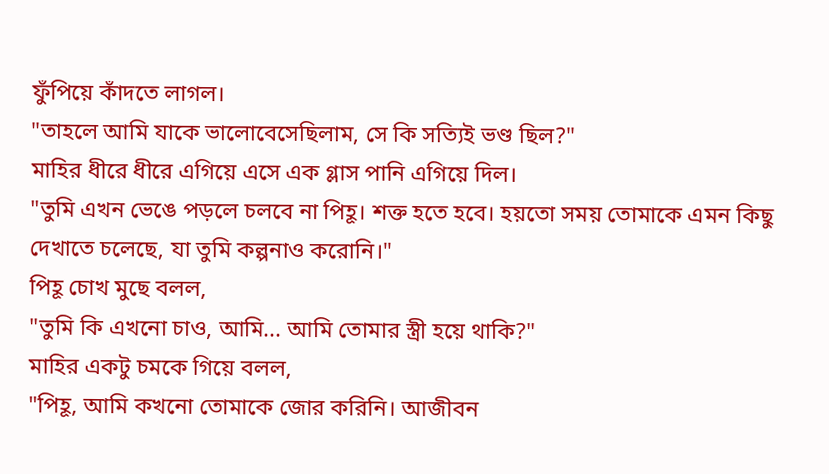ফুঁপিয়ে কাঁদতে লাগল।
"তাহলে আমি যাকে ভালোবেসেছিলাম, সে কি সত্যিই ভণ্ড ছিল?"
মাহির ধীরে ধীরে এগিয়ে এসে এক গ্লাস পানি এগিয়ে দিল।
"তুমি এখন ভেঙে পড়লে চলবে না পিহূ। শক্ত হতে হবে। হয়তো সময় তোমাকে এমন কিছু দেখাতে চলেছে, যা তুমি কল্পনাও করোনি।"
পিহূ চোখ মুছে বলল,
"তুমি কি এখনো চাও, আমি... আমি তোমার স্ত্রী হয়ে থাকি?"
মাহির একটু চমকে গিয়ে বলল,
"পিহূ, আমি কখনো তোমাকে জোর করিনি। আজীবন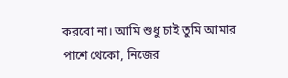করবো না। আমি শুধু চাই তুমি আমার পাশে থেকো, নিজের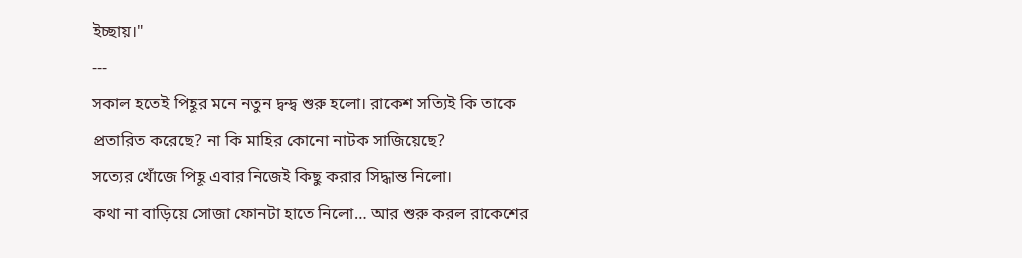ইচ্ছায়।"
---
সকাল হতেই পিহূর মনে নতুন দ্বন্দ্ব শুরু হলো। রাকেশ সত্যিই কি তাকে প্রতারিত করেছে? না কি মাহির কোনো নাটক সাজিয়েছে?
সত্যের খোঁজে পিহূ এবার নিজেই কিছু করার সিদ্ধান্ত নিলো।
কথা না বাড়িয়ে সোজা ফোনটা হাতে নিলো… আর শুরু করল রাকেশের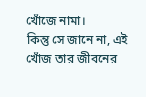খোঁজে নামা।
কিন্তু সে জানে না, এই খোঁজ তার জীবনের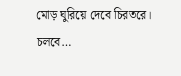মোড় ঘুরিয়ে দেবে চিরতরে।
চলবে…